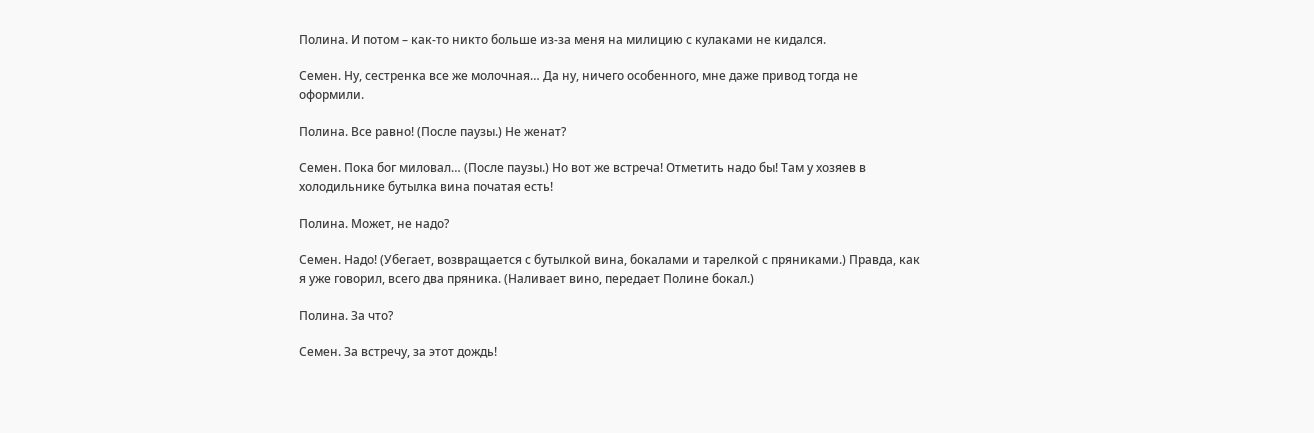Полина. И потом – как-то никто больше из-за меня на милицию с кулаками не кидался.

Семен. Ну, сестренка все же молочная… Да ну, ничего особенного, мне даже привод тогда не оформили.

Полина. Все равно! (После паузы.) Не женат?

Семен. Пока бог миловал… (После паузы.) Но вот же встреча! Отметить надо бы! Там у хозяев в холодильнике бутылка вина початая есть!

Полина. Может, не надо?

Семен. Надо! (Убегает, возвращается с бутылкой вина, бокалами и тарелкой с пряниками.) Правда, как я уже говорил, всего два пряника. (Наливает вино, передает Полине бокал.)

Полина. За что?

Семен. За встречу, за этот дождь!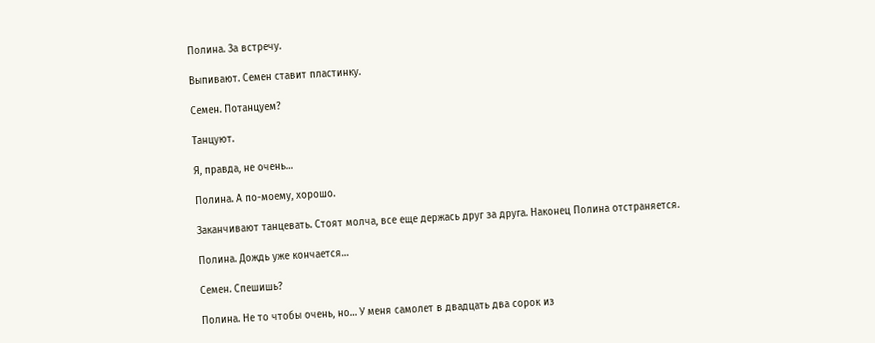Полина. За встречу.

Выпивают. Семен ставит пластинку.

Семен. Потанцуем?

Танцуют.

Я, правда, не очень…

Полина. А по-моему, хорошо.

Заканчивают танцевать. Стоят молча, все еще держась друг за друга. Наконец Полина отстраняется.

Полина. Дождь уже кончается…

Семен. Спешишь?

Полина. Не то чтобы очень, но… У меня самолет в двадцать два сорок из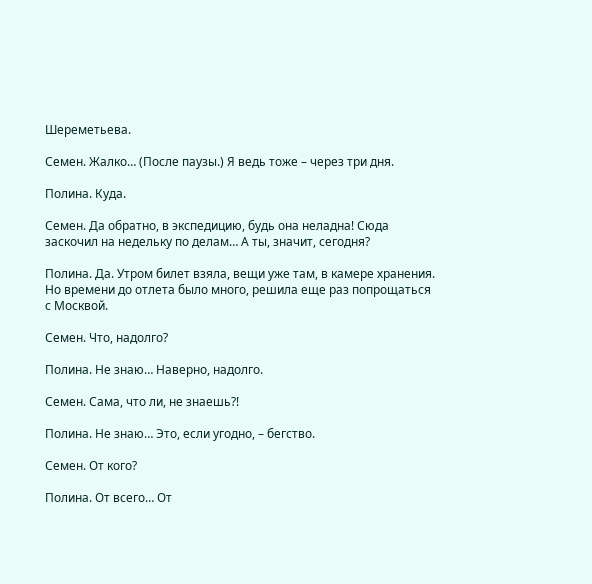Шереметьева.

Семен. Жалко… (После паузы.) Я ведь тоже – через три дня.

Полина. Куда.

Семен. Да обратно, в экспедицию, будь она неладна! Сюда заскочил на недельку по делам… А ты, значит, сегодня?

Полина. Да. Утром билет взяла, вещи уже там, в камере хранения. Но времени до отлета было много, решила еще раз попрощаться с Москвой.

Семен. Что, надолго?

Полина. Не знаю… Наверно, надолго.

Семен. Сама, что ли, не знаешь?!

Полина. Не знаю… Это, если угодно, – бегство.

Семен. От кого?

Полина. От всего… От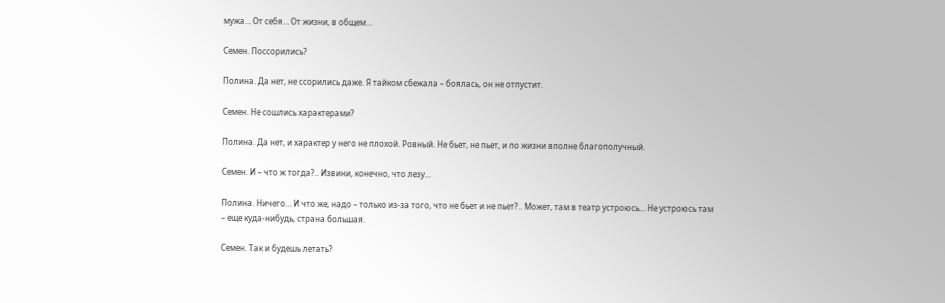мужа… От себя… От жизни, в общем…

Семен. Поссорились?

Полина. Да нет, не ссорились даже. Я тайком сбежала – боялась, он не отпустит.

Семен. Не сошлись характерами?

Полина. Да нет, и характер у него не плохой. Ровный. Не бьет, не пьет, и по жизни вполне благополучный.

Семен. И – что ж тогда?.. Извини, конечно, что лезу…

Полина. Ничего… И что же, надо – только из-за того, что не бьет и не пьет?.. Может, там в театр устроюсь… Не устроюсь там – еще куда-нибудь, страна большая.

Семен. Так и будешь летать?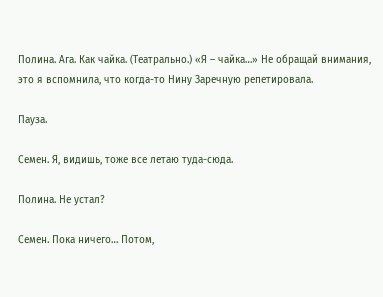Полина. Ага. Как чайка. (Театрально.) «Я – чайка…» Не обращай внимания, это я вспомнила, что когда-то Нину Заречную репетировала.

Пауза.

Семен. Я, видишь, тоже все летаю туда-сюда.

Полина. Не устал?

Семен. Пока ничего… Потом,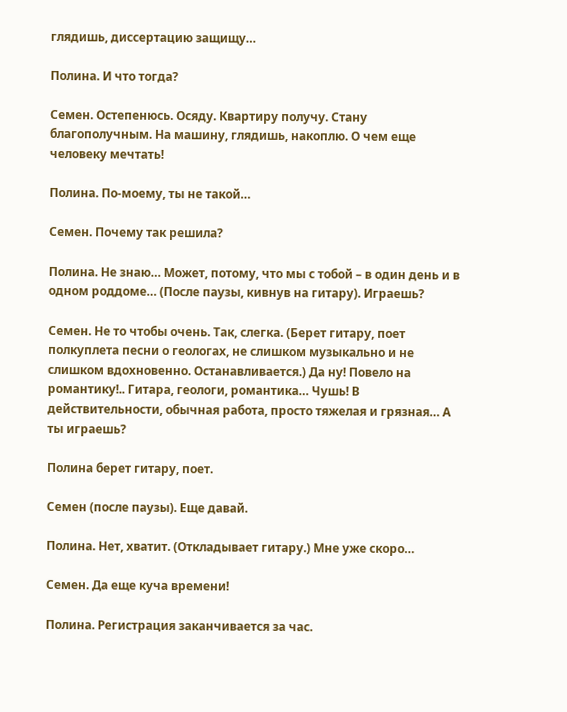глядишь, диссертацию защищу…

Полина. И что тогда?

Семен. Остепенюсь. Осяду. Квартиру получу. Стану благополучным. На машину, глядишь, накоплю. О чем еще человеку мечтать!

Полина. По-моему, ты не такой…

Семен. Почему так решила?

Полина. Не знаю… Может, потому, что мы с тобой – в один день и в одном роддоме… (После паузы, кивнув на гитару). Играешь?

Семен. Не то чтобы очень. Так, слегка. (Берет гитару, поет полкуплета песни о геологах, не слишком музыкально и не слишком вдохновенно. Останавливается.) Да ну! Повело на романтику!.. Гитара, геологи, романтика… Чушь! В действительности, обычная работа, просто тяжелая и грязная… А ты играешь?

Полина берет гитару, поет.

Семен (после паузы). Еще давай.

Полина. Нет, хватит. (Откладывает гитару.) Мне уже скоро…

Семен. Да еще куча времени!

Полина. Регистрация заканчивается за час.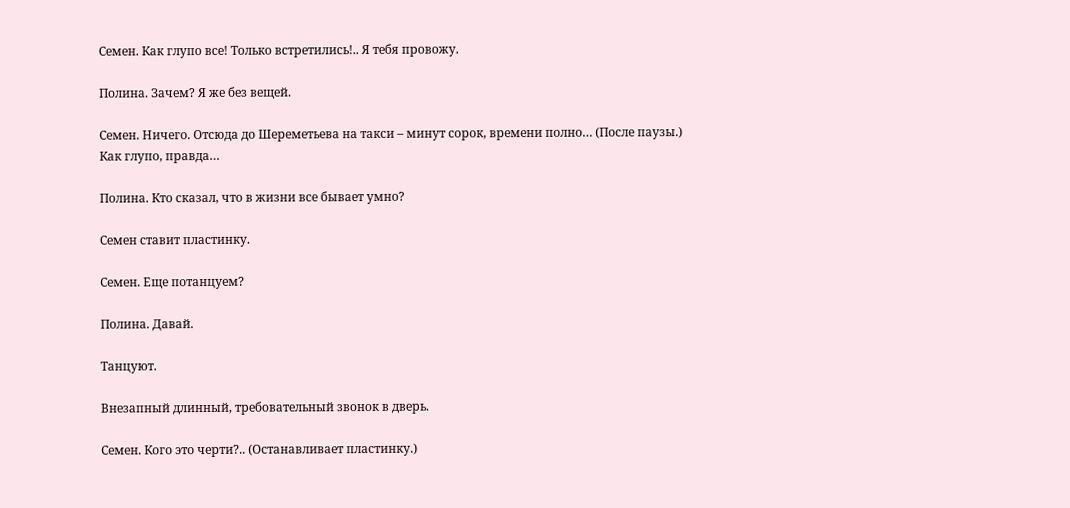Семен. Как глупо все! Только встретились!.. Я тебя провожу.

Полина. Зачем? Я же без вещей.

Семен. Ничего. Отсюда до Шереметьева на такси – минут сорок, времени полно… (После паузы.) Как глупо, правда…

Полина. Кто сказал, что в жизни все бывает умно?

Семен ставит пластинку.

Семен. Еще потанцуем?

Полина. Давай.

Танцуют.

Внезапный длинный, требовательный звонок в дверь.

Семен. Кого это черти?.. (Останавливает пластинку.)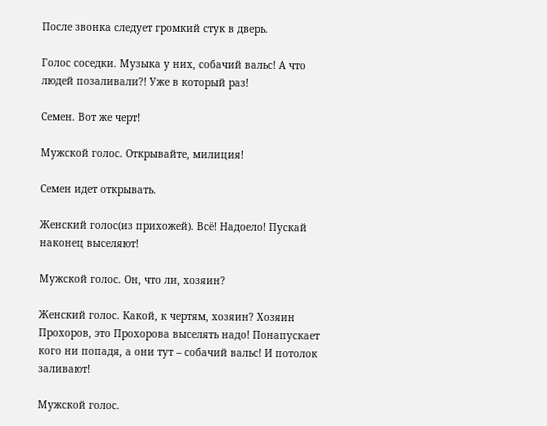После звонка следует громкий стук в дверь.

Голос соседки. Музыка у них, собачий вальс! А что людей позаливали?! Уже в который раз!

Семен. Вот же черт!

Мужской голос. Открывайте, милиция!

Семен идет открывать.

Женский голос(из прихожей). Всё! Надоело! Пускай наконец выселяют!

Мужской голос. Он, что ли, хозяин?

Женский голос. Какой, к чертям, хозяин? Хозяин Прохоров, это Прохорова выселять надо! Понапускает кого ни попадя, а они тут – собачий вальс! И потолок заливают!

Мужской голос.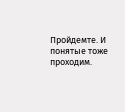Пройдемте. И понятые тоже проходим.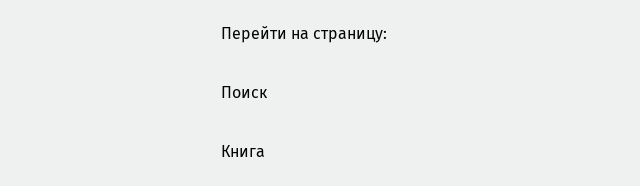Перейти на страницу:

Поиск

Книга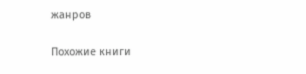жанров

Похожие книги